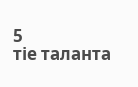5
тіе таланта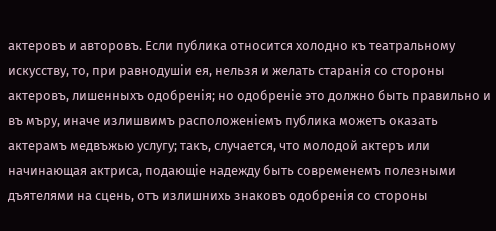актеровъ и авторовъ. Если публика относится холодно къ театральному искусству, то, при равнодушіи ея, нельзя и желать старанія со стороны актеровъ, лишенныхъ одобренія; но одобреніе это должно быть правильно и въ мъру, иначе излишвимъ расположеніемъ публика можетъ оказать актерамъ медвъжью услугу; такъ, случается, что молодой актеръ или начинающая актриса, подающіе надежду быть современемъ полезными дъятелями на сцень, отъ излишнихь знаковъ одобренія со стороны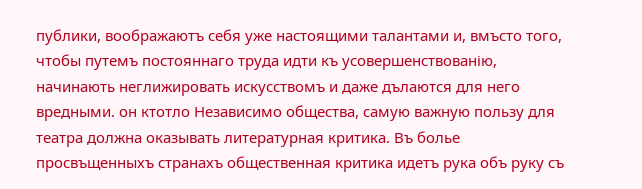публики, воображаютъ себя уже настоящими талантами и, вмъсто того, чтобы путемъ постояннаго труда идти къ усовершенствованію, начинають неглижировать искусствомъ и даже дълаются для него вредными. он ктотло Независимо общества, самую важную пользу для театра должна оказывать литературная критика. Въ болье просвъщенныхъ странахъ общественная критика идетъ рука объ руку съ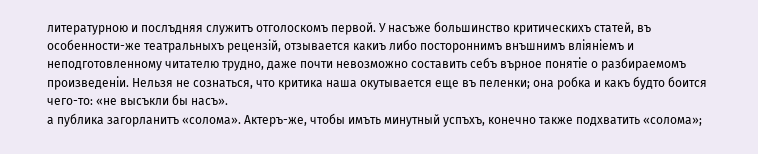литературною и послъдняя служитъ отголоскомъ первой. У насъже большинство критическихъ статей, въ особенности-же театральныхъ рецензій, отзывается какиъ либо постороннимъ внъшнимъ вліяніемъ и неподготовленному читателю трудно, даже почти невозможно составить себъ върное понятіе о разбираемомъ произведеніи. Нельзя не сознаться, что критика наша окутывается еще въ пеленки; она робка и какъ будто боится чего-то: «не высъкли бы насъ».
а публика загорланитъ «солома». Актеръ-же, чтобы имъть минутный успъхъ, конечно также подхватить «солома»;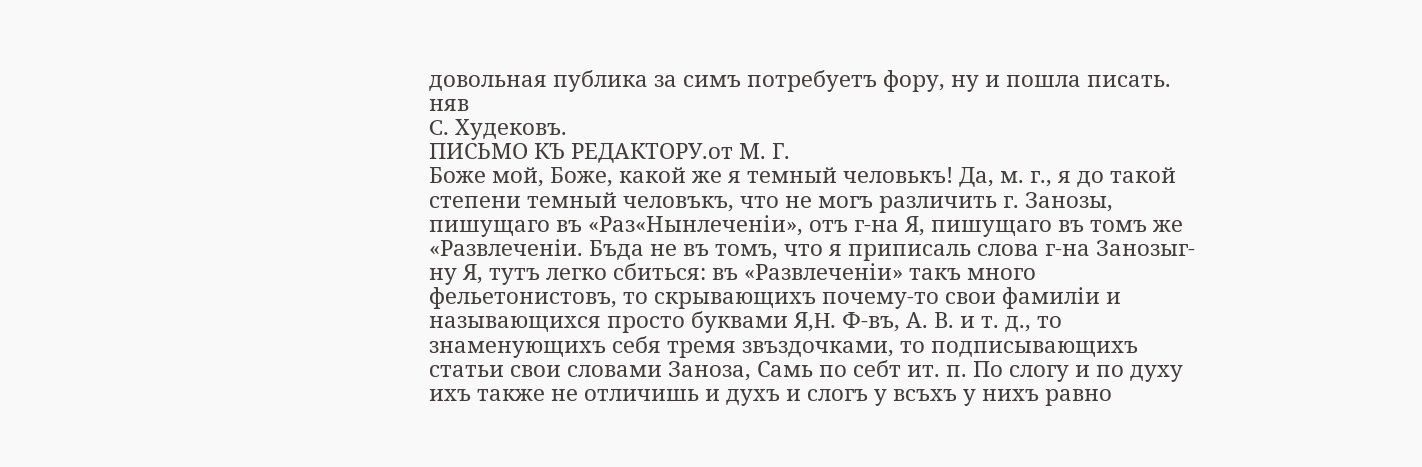довольная публика за симъ потребуетъ фору, ну и пошла писать. няв
C. Худековъ.
ПИСЬМО КЪ РЕДАКТОРУ.от М. Г.
Боже мой, Боже, какой же я темный человькъ! Да, м. г., я до такой степени темный человъкъ, что не могъ различить г. Занозы, пишущаго въ «Раз«Нынлеченіи», отъ г-на Я, пишущаго въ томъ же «Развлеченіи. Бъда не въ томъ, что я приписаль слова г-на Занозыг-ну Я, тутъ легко сбиться: въ «Развлеченіи» такъ много фельетонистовъ, то скрывающихъ почему-то свои фамиліи и называющихся просто буквами Я,H. Ф-въ, А. В. и т. д., то знаменующихъ себя тремя звъздочками, то подписывающихъ статьи свои словами Заноза, Самь по себт ит. п. По слогу и по духу ихъ также не отличишь и духъ и слогъ у всъхъ у нихъ равно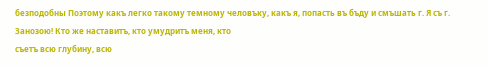безподобны Поэтому какъ легко такому темному человъку, какъ я, попасть въ бъду и смъшать г. Я съ г. Занозою! Кто же наставитъ, кто умудритъ меня, кто
съетъ всю глубину, всю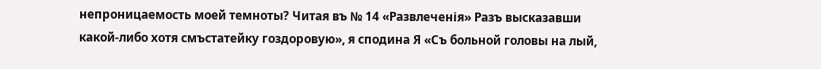непроницаемость моей темноты? Читая въ № 14 «Развлеченія» Разъ высказавши какой-либо хотя смъстатейку гоздоровую», я сподина Я «Съ больной головы на лый,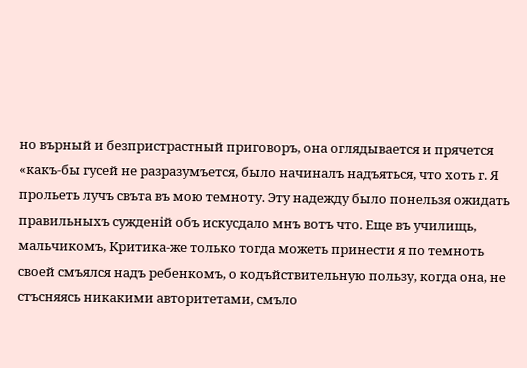но върный и безпристрастный приговоръ, она оглядывается и прячется «какъ-бы гусей не разразумъется, было начиналъ надъяться, что хоть г. Я прольеть лучъ свъта въ мою темноту. Эту надежду было понельзя ожидать правильныхъ сужденій объ искусдало мнъ вотъ что. Еще въ училищь, мальчикомъ, Критика-же только тогда можеть принести я по темноть своей смъялся надъ ребенкомъ, о кодъйствительную пользу, когда она, не стъсняясь никакими авторитетами, смъло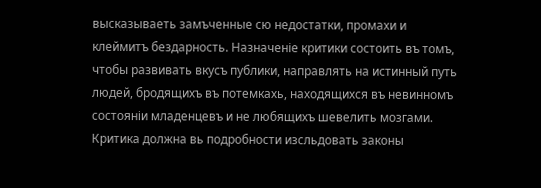высказываеть замъченные сю недостатки, промахи и клеймитъ бездарность. Назначеніе критики состоить въ томъ, чтобы развивать вкусъ публики, направлять на истинный путь людей, бродящихъ въ потемкахь, находящихся въ невинномъ состояніи младенцевъ и не любящихъ шевелить мозгами. Критика должна вь подробности изсльдовать законы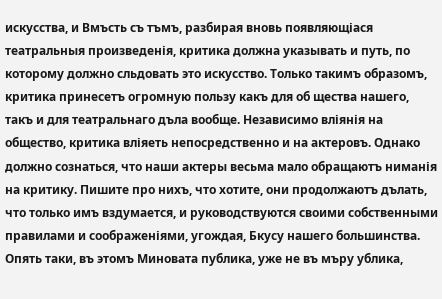искусства, и Вмъсть съ тъмъ, разбирая вновь появляющіася театральныя произведенія, критика должна указывать и путь, по которому должно сльдовать это искусство. Только такимъ образомъ, критика принесетъ огромную пользу какъ для об щества нашего, такъ и для театральнаго дъла вообще. Независимо вліянія на общество, критика вліяеть непосредственно и на актеровъ. Однако должно сознаться, что наши актеры весьма мало обращаютъ ниманія на критику. Пишите про нихъ, что хотите, они продолжаютъ дълать, что только имъ вздумается, и руководствуются своими собственными правилами и соображеніями, угождая, Бкусу нашего большинства. Опять таки, въ этомъ Миновата публика, уже не въ мъру ублика,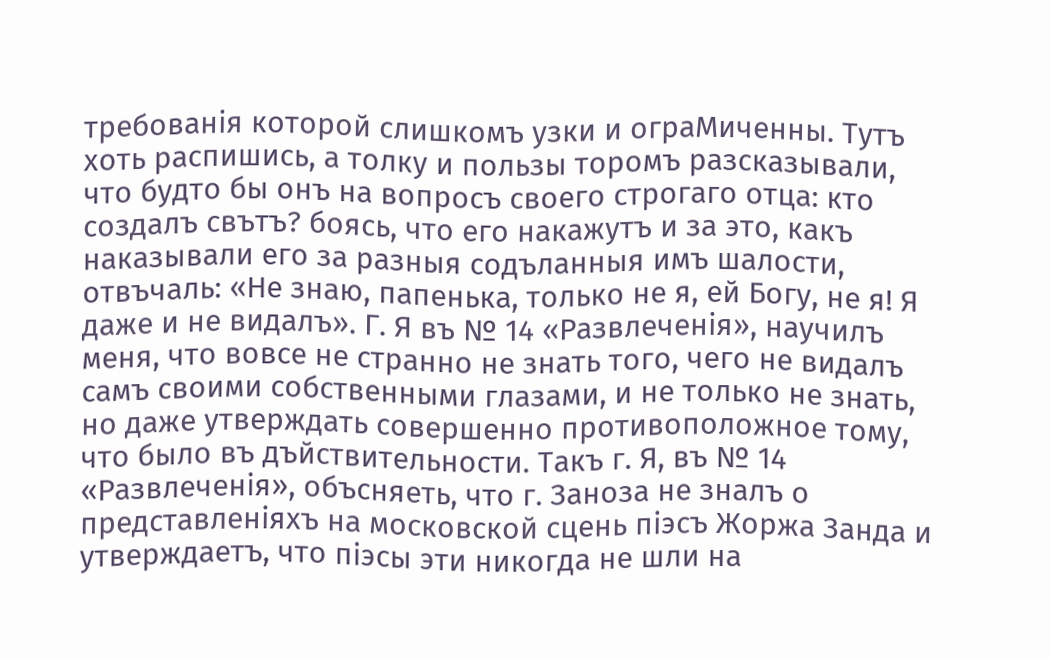требованія которой слишкомъ узки и ограМиченны. Тутъ хоть распишись, а толку и пользы торомъ разсказывали, что будто бы онъ на вопросъ своего строгаго отца: кто создалъ свътъ? боясь, что его накажутъ и за это, какъ наказывали его за разныя содъланныя имъ шалости, отвъчаль: «Не знаю, папенька, только не я, ей Богу, не я! Я даже и не видалъ». Г. Я въ № 14 «Развлеченія», научилъ меня, что вовсе не странно не знать того, чего не видалъ самъ своими собственными глазами, и не только не знать, но даже утверждать совершенно противоположное тому, что было въ дъйствительности. Такъ г. Я, въ № 14 «Развлеченія», объсняеть, что г. Заноза не зналъ о представленіяхъ на московской сцень піэсъ Жоржа Занда и утверждаетъ, что піэсы эти никогда не шли на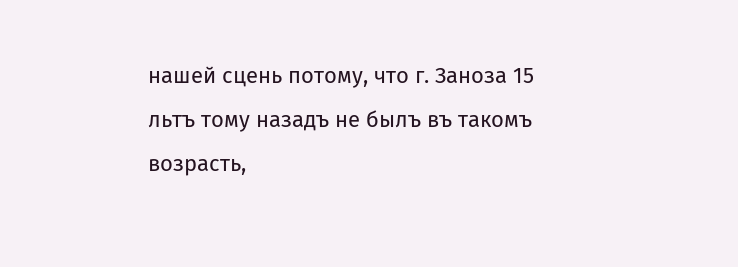нашей сцень потому, что г. Заноза 15 льтъ тому назадъ не былъ въ такомъ возрасть,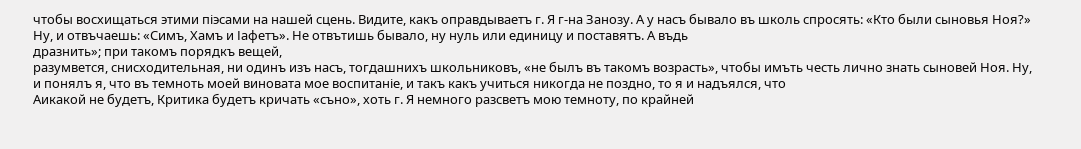чтобы восхищаться этими піэсами на нашей сцень. Видите, какъ оправдываетъ г. Я г-на Занозу. А у насъ бывало въ школь спросять: «Кто были сыновья Ноя?» Ну, и отвъчаешь: «Симъ, Хамъ и Іафетъ». Не отвътишь бывало, ну нуль или единицу и поставятъ. А въдь
дразнить»; при такомъ порядкъ вещей,
разумвется, снисходительная, ни одинъ изъ насъ, тогдашнихъ школьниковъ, «не былъ въ такомъ возрасть», чтобы имъть честь лично знать сыновей Ноя. Ну, и понялъ я, что въ темноть моей виновата мое воспитаніе, и такъ какъ учиться никогда не поздно, то я и надъялся, что
Аикакой не будетъ, Критика будетъ кричать «съно», хоть г. Я немного разсветъ мою темноту, по крайней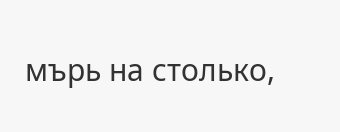мърь на столько,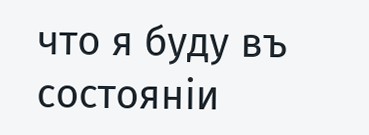что я буду въ состояніи